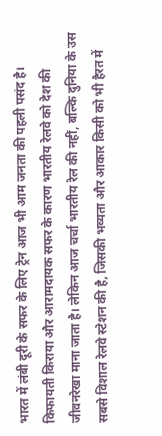भारत में लंबी दूरी के सफर के लिए ट्रेन आज भी आम जनता की पहली पसंद है। किफायती किराया और आरामदायक सफर के कारण भारतीय रेलवे को देश की जीवनरेखा माना जाता है। लेकिन आज चर्चा भारतीय रेल की नहीं, बल्कि दुनिया के उस सबसे विशाल रेलवे स्टेशन की है, जिसकी भव्यता और आकार किसी को भी हैरत में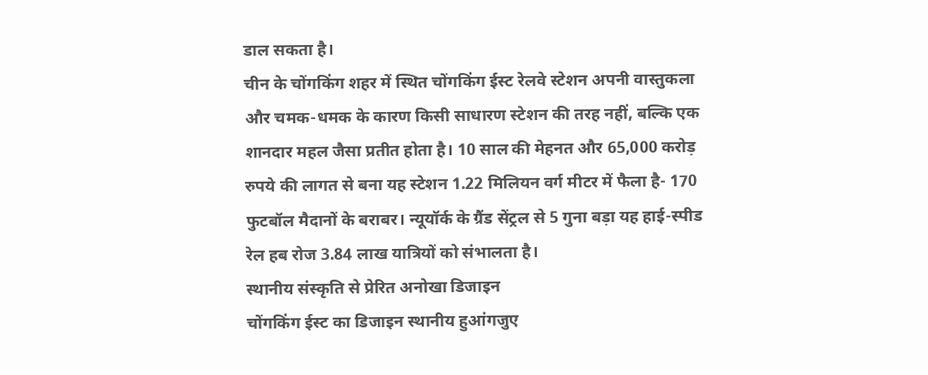डाल सकता है।
चीन के चोंगकिंग शहर में स्थित चोंगकिंग ईस्ट रेलवे स्टेशन अपनी वास्तुकला और चमक-धमक के कारण किसी साधारण स्टेशन की तरह नहीं, बल्कि एक शानदार महल जैसा प्रतीत होता है। 10 साल की मेहनत और 65,000 करोड़ रुपये की लागत से बना यह स्टेशन 1.22 मिलियन वर्ग मीटर में फैला है- 170 फुटबॉल मैदानों के बराबर। न्यूयॉर्क के ग्रैंड सेंट्रल से 5 गुना बड़ा यह हाई-स्पीड रेल हब रोज 3.84 लाख यात्रियों को संभालता है।
स्थानीय संस्कृति से प्रेरित अनोखा डिजाइन
चोंगकिंग ईस्ट का डिजाइन स्थानीय हुआंगजुए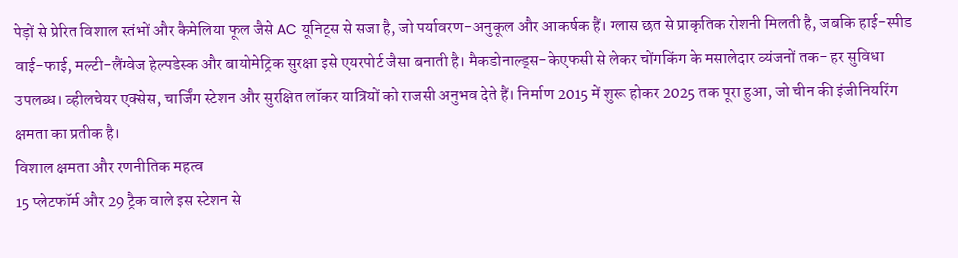पेड़ों से प्रेरित विशाल स्तंभों और कैमेलिया फूल जैसे AC यूनिट्स से सजा है, जो पर्यावरण-अनुकूल और आकर्षक हैं। ग्लास छत से प्राकृतिक रोशनी मिलती है, जबकि हाई-स्पीड वाई-फाई, मल्टी-लैंग्वेज हेल्पडेस्क और बायोमेट्रिक सुरक्षा इसे एयरपोर्ट जैसा बनाती है। मैकडोनाल्ड्स-केएफसी से लेकर चोंगकिंग के मसालेदार व्यंजनों तक- हर सुविधा उपलब्ध। व्हीलचेयर एक्सेस, चार्जिंग स्टेशन और सुरक्षित लॉकर यात्रियों को राजसी अनुभव देते हैं। निर्माण 2015 में शुरू होकर 2025 तक पूरा हुआ, जो चीन की इंजीनियरिंग क्षमता का प्रतीक है।
विशाल क्षमता और रणनीतिक महत्व
15 प्लेटफॉर्म और 29 ट्रैक वाले इस स्टेशन से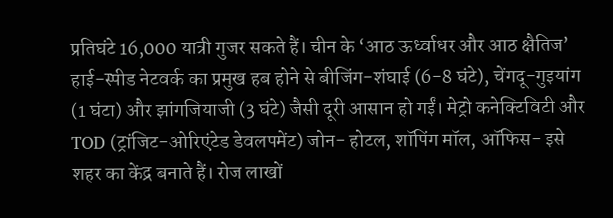प्रतिघंटे 16,000 यात्री गुजर सकते हैं। चीन के ‘आठ ऊर्ध्वाधर और आठ क्षैतिज’ हाई-स्पीड नेटवर्क का प्रमुख हब होने से बीजिंग-शंघाई (6-8 घंटे), चेंगदू-गुइयांग (1 घंटा) और झांगजियाजी (3 घंटे) जैसी दूरी आसान हो गईं। मेट्रो कनेक्टिविटी और TOD (ट्रांजिट-ओरिएंटेड डेवलपमेंट) जोन- होटल, शॉपिंग मॉल, ऑफिस- इसे शहर का केंद्र बनाते हैं। रोज लाखों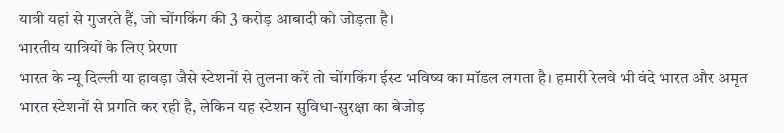यात्री यहां से गुजरते हैं, जो चोंगकिंग की 3 करोड़ आबादी को जोड़ता है।
भारतीय यात्रियों के लिए प्रेरणा
भारत के न्यू दिल्ली या हावड़ा जैसे स्टेशनों से तुलना करें तो चोंगकिंग ईस्ट भविष्य का मॉडल लगता है। हमारी रेलवे भी वंदे भारत और अमृत भारत स्टेशनों से प्रगति कर रही है, लेकिन यह स्टेशन सुविधा-सुरक्षा का बेजोड़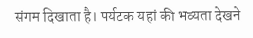संगम दिखाता है। पर्यटक यहां की भव्यता देखने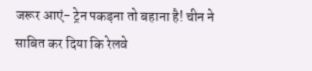जरूर आएं- ट्रेन पकड़ना तो बहाना है! चीन ने साबित कर दिया कि रेलवे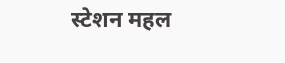स्टेशन महल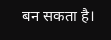बन सकता है।